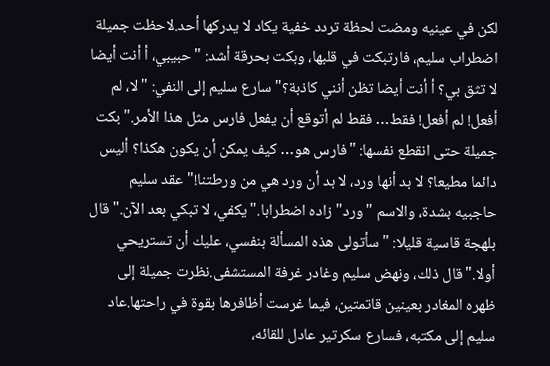لكن في عينيه ومضت لحظة تردد خفية يكاد لا يدركها أحد.لاحظت جميلة اضطراب سليم، فارتبكت في قلبها، وبكت بحرقة أشد: "حبيبي، أ أنت أيضا لا تثق بي؟ أ أنت أيضا تظن أنني كاذبة؟"سارع سليم إلى النفي: "لا، لم أفعل! لم أفعل! فقط… فقط لم أتوقع أن يفعل فارس مثل هذا الأمر."بكت جميلة حتى انقطع نفسها: "فارس هو… كيف يمكن أن يكون هكذا؟ أليس دائما مطيعا؟ لا بد أنها ورد، لا بد أن ورد هي من ورطتنا!"عقد سليم حاجبيه بشدة، والاسم "ورد" زاده اضطرابا."يكفي، لا تبكي بعد الآن." قال بلهجة قاسية قليلا: "سأتولى هذه المسألة بنفسي، عليك أن تستريحي أولا."قال ذلك، ونهض سليم وغادر غرفة المستشفى.نظرت جميلة إلى ظهره المغادر بعينين قاتمتين، فيما غرست أظافرها بقوة في راحتها.عاد سليم إلى مكتبه، فسارع سكرتير عادل للقائه،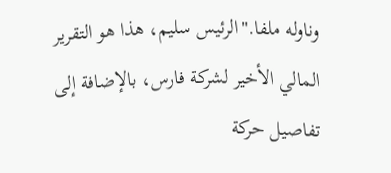وناوله ملفا."الرئيس سليم، هذا هو التقرير المالي الأخير لشركة فارس، بالإضافة إلى تفاصيل حركة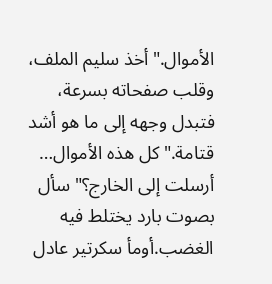الأموال."أخذ سليم الملف، وقلب صفحاته بسرعة، فتبدل وجهه إلى ما هو أشد قتامة."كل هذه الأموال… أرسلت إلى الخارج؟" سأل بصوت بارد يختلط فيه الغضب.أومأ سكرتير عادل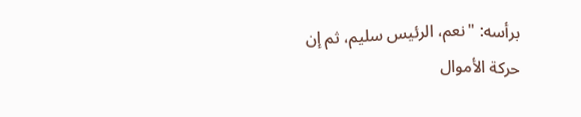برأسه: "نعم، الرئيس سليم، ثم إن حركة الأموال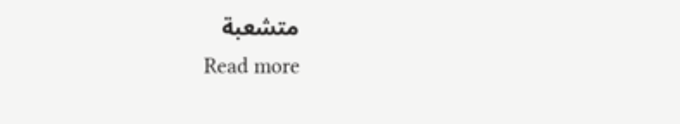متشعبة
Read more